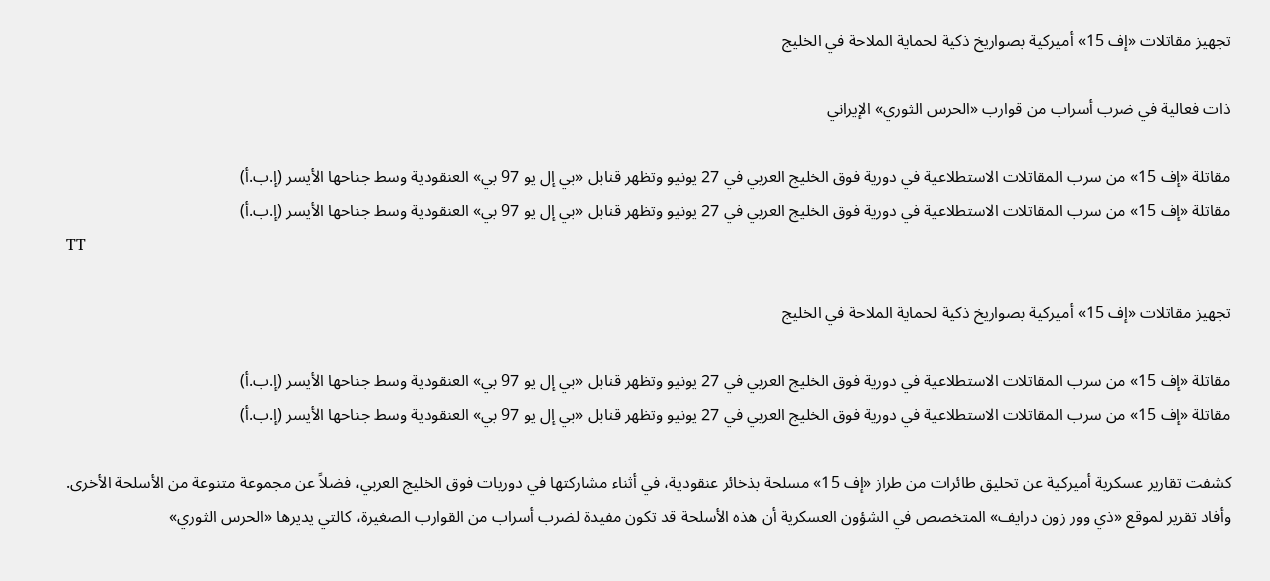تجهيز مقاتلات «إف 15» أميركية بصواريخ ذكية لحماية الملاحة في الخليج

ذات فعالية في ضرب أسراب من قوارب «الحرس الثوري» الإيراني

مقاتلة «إف 15» من سرب المقاتلات الاستطلاعية في دورية فوق الخليج العربي في 27 يونيو وتظهر قنابل «بي إل يو 97 بي» العنقودية وسط جناحها الأيسر (إ.ب.أ)
مقاتلة «إف 15» من سرب المقاتلات الاستطلاعية في دورية فوق الخليج العربي في 27 يونيو وتظهر قنابل «بي إل يو 97 بي» العنقودية وسط جناحها الأيسر (إ.ب.أ)
TT

تجهيز مقاتلات «إف 15» أميركية بصواريخ ذكية لحماية الملاحة في الخليج

مقاتلة «إف 15» من سرب المقاتلات الاستطلاعية في دورية فوق الخليج العربي في 27 يونيو وتظهر قنابل «بي إل يو 97 بي» العنقودية وسط جناحها الأيسر (إ.ب.أ)
مقاتلة «إف 15» من سرب المقاتلات الاستطلاعية في دورية فوق الخليج العربي في 27 يونيو وتظهر قنابل «بي إل يو 97 بي» العنقودية وسط جناحها الأيسر (إ.ب.أ)

كشفت تقارير عسكرية أميركية عن تحليق طائرات من طراز «إف 15» مسلحة بذخائر عنقودية، في أثناء مشاركتها في دوريات فوق الخليج العربي، فضلاً عن مجموعة متنوعة من الأسلحة الأخرى.
وأفاد تقرير لموقع «ذي وور زون درايف» المتخصص في الشؤون العسكرية أن هذه الأسلحة قد تكون مفيدة لضرب أسراب من القوارب الصغيرة، كالتي يديرها «الحرس الثوري»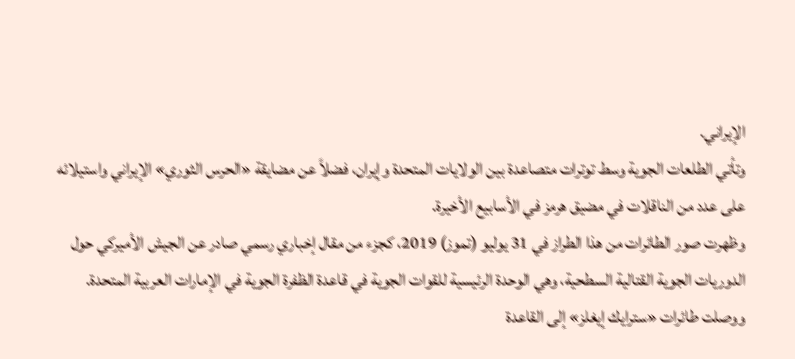الإيراني.
وتأتي الطلعات الجوية وسط توترات متصاعدة بين الولايات المتحدة وإيران، فضلاً عن مضايقة «الحرس الثوري» الإيراني واستيلائه على عدد من الناقلات في مضيق هرمز في الأسابيع الأخيرة.
وظهرت صور الطائرات من هذا الطراز في 31 يوليو (تموز) 2019، كجزء من مقال إخباري رسمي صادر عن الجيش الأميركي حول الدوريات الجوية القتالية السطحية، وهي الوحدة الرئيسية للقوات الجوية في قاعدة الظفرة الجوية في الإمارات العربية المتحدة. ووصلت طائرات «سترايك إيغلز» إلى القاعدة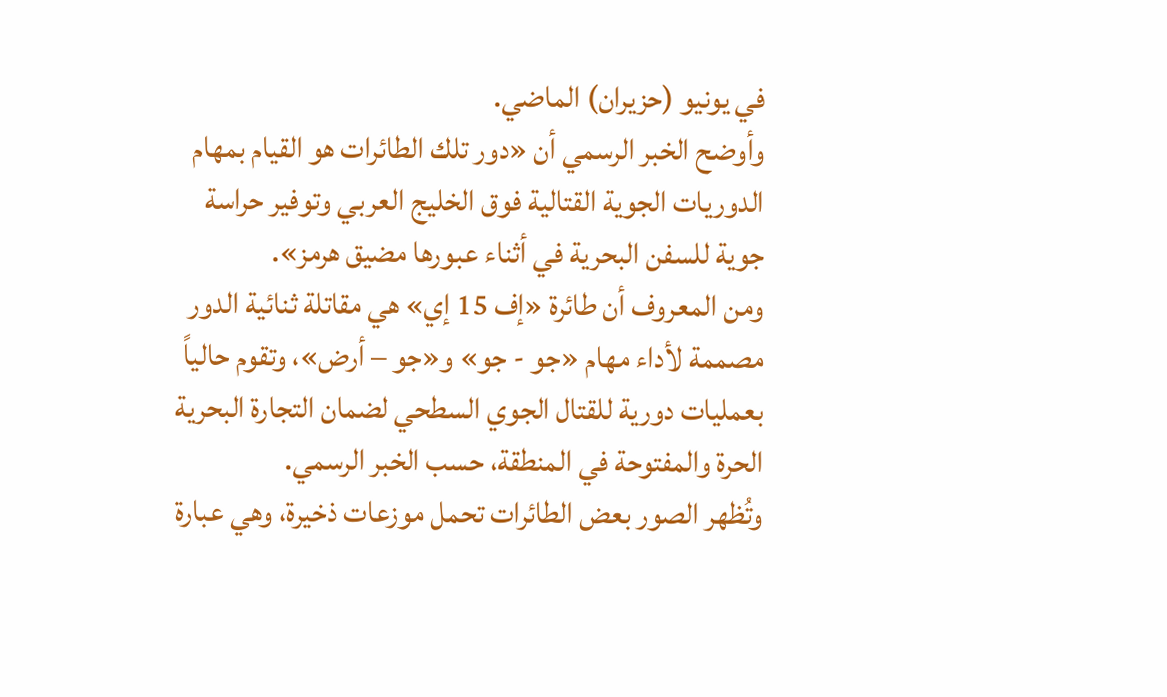في يونيو (حزيران) الماضي.
وأوضح الخبر الرسمي أن «دور تلك الطائرات هو القيام بمهام الدوريات الجوية القتالية فوق الخليج العربي وتوفير حراسة جوية للسفن البحرية في أثناء عبورها مضيق هرمز».
ومن المعروف أن طائرة «إف 15 إي» هي مقاتلة ثنائية الدور مصممة لأداء مهام «جو - جو» و«جو – أرض»، وتقوم حالياً بعمليات دورية للقتال الجوي السطحي لضمان التجارة البحرية الحرة والمفتوحة في المنطقة، حسب الخبر الرسمي.
وتُظهر الصور بعض الطائرات تحمل موزعات ذخيرة، وهي عبارة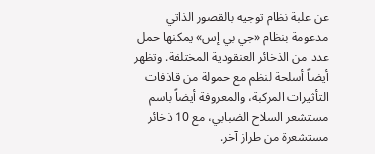عن علبة نظام توجيه بالقصور الذاتي مدعومة بنظام «جي بي إس» يمكنها حمل عدد من الذخائر العنقودية المختلفة. وتظهر أيضاً أسلحة لنظم مع حمولة من قاذفات التأثيرات المركبة، والمعروفة أيضاً باسم مستشعر السلاح الضبابي، مع 10 ذخائر مستشعرة من طراز آخر.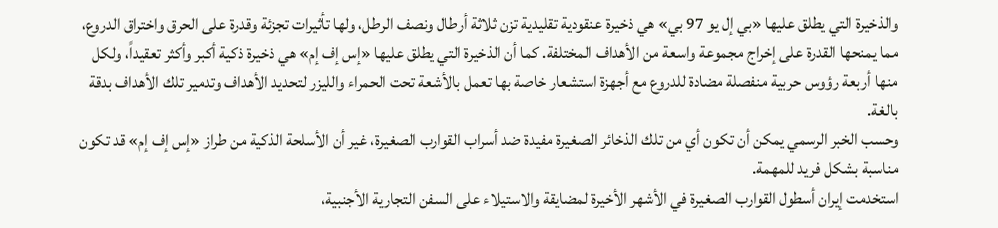والذخيرة التي يطلق عليها «بي إل يو 97 بي» هي ذخيرة عنقودية تقليدية تزن ثلاثة أرطال ونصف الرطل، ولها تأثيرات تجزئة وقدرة على الحرق واختراق الدروع، مما يمنحها القدرة على إخراج مجموعة واسعة من الأهداف المختلفة. كما أن الذخيرة التي يطلق عليها «إس إف إم» هي ذخيرة ذكية أكبر وأكثر تعقيداً، ولكل منها أربعة رؤوس حربية منفصلة مضادة للدروع مع أجهزة استشعار خاصة بها تعمل بالأشعة تحت الحمراء والليزر لتحديد الأهداف وتدمير تلك الأهداف بدقة بالغة.
وحسب الخبر الرسمي يمكن أن تكون أي من تلك الذخائر الصغيرة مفيدة ضد أسراب القوارب الصغيرة، غير أن الأسلحة الذكية من طراز «إس إف إم» قد تكون مناسبة بشكل فريد للمهمة.
استخدمت إيران أسطول القوارب الصغيرة في الأشهر الأخيرة لمضايقة والاستيلاء على السفن التجارية الأجنبية،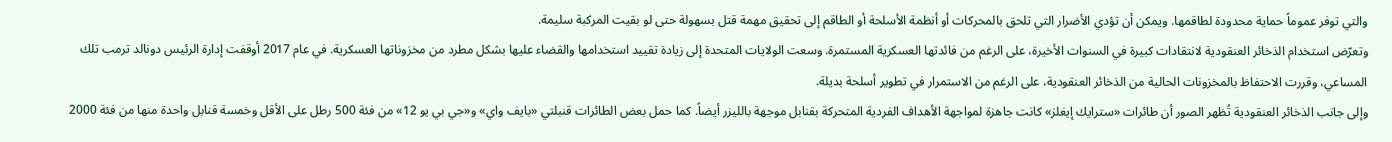والتي توفر عموماً حماية محدودة لطاقمها. ويمكن أن تؤدي الأضرار التي تلحق بالمحركات أو أنظمة الأسلحة أو الطاقم إلى تحقيق مهمة قتل بسهولة حتى لو بقيت المركبة سليمة.
وتعرّض استخدام الذخائر العنقودية لانتقادات كبيرة في السنوات الأخيرة، على الرغم من فائدتها العسكرية المستمرة. وسعت الولايات المتحدة إلى زيادة تقييد استخدامها والقضاء عليها بشكل مطرد من مخزوناتها العسكرية. في عام 2017 أوقفت إدارة الرئيس دونالد ترمب تلك المساعي، وقررت الاحتفاظ بالمخزونات الحالية من الذخائر العنقودية، على الرغم من الاستمرار في تطوير أسلحة بديلة.
وإلى جانب الذخائر العنقودية تُظهر الصور أن طائرات «سترايك إيغلز» كانت جاهزة لمواجهة الأهداف الفردية المتحركة بقنابل موجهة بالليزر أيضاً. كما حمل بعض الطائرات قنبلتي «بايف واي» و«جي بي يو 12» من فئة 500 رطل على الأقل وخمسة قنابل واحدة منها من فئة 2000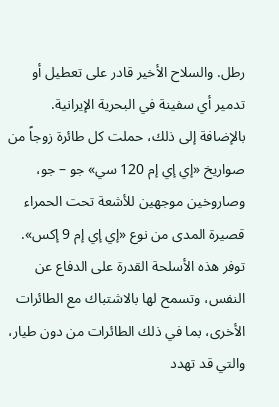رطل. والسلاح الأخير قادر على تعطيل أو تدمير أي سفينة في البحرية الإيرانية.
بالإضافة إلى ذلك، حملت كل طائرة زوجاً من صواريخ «إي إي إم 120 سي» جو – جو، وصاروخين موجهين للأشعة تحت الحمراء قصيرة المدى من نوع «إي إي إم 9 إكس». توفر هذه الأسلحة القدرة على الدفاع عن النفس، وتسمح لها بالاشتباك مع الطائرات الأخرى، بما في ذلك الطائرات من دون طيار، والتي قد تهدد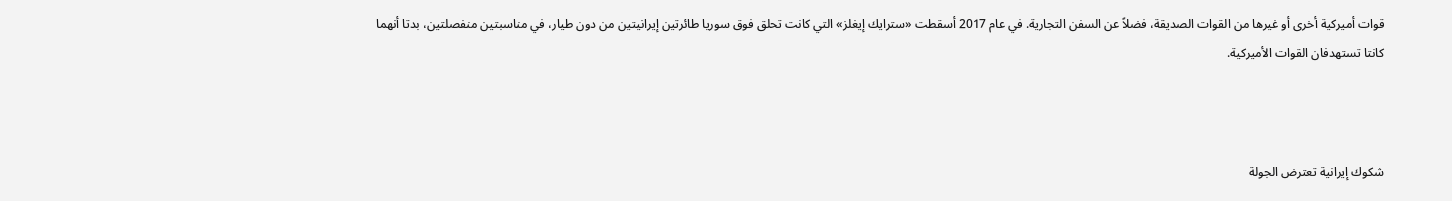قوات أميركية أخرى أو غيرها من القوات الصديقة، فضلاً عن السفن التجارية. في عام 2017 أسقطت «سترايك إيغلز» التي كانت تحلق فوق سوريا طائرتين إيرانيتين من دون طيار، في مناسبتين منفصلتين، بدتا أنهما كانتا تستهدفان القوات الأميركية.



شكوك إيرانية تعترض الجولة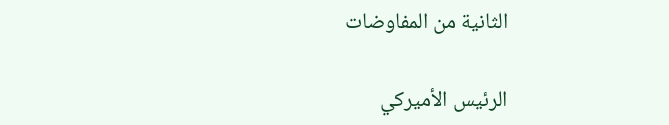الثانية من المفاوضات

الرئيس الأميركي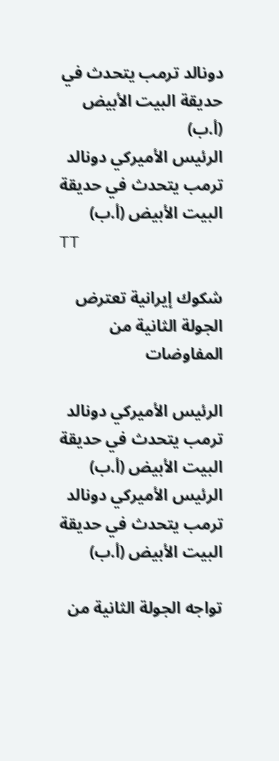دونالد ترمب يتحدث في حديقة البيت الأبيض (أ.ب)
الرئيس الأميركي دونالد ترمب يتحدث في حديقة البيت الأبيض (أ.ب)
TT

شكوك إيرانية تعترض الجولة الثانية من المفاوضات

الرئيس الأميركي دونالد ترمب يتحدث في حديقة البيت الأبيض (أ.ب)
الرئيس الأميركي دونالد ترمب يتحدث في حديقة البيت الأبيض (أ.ب)

تواجه الجولة الثانية من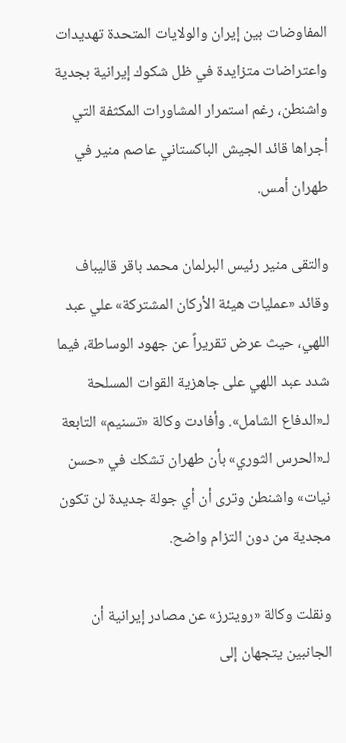المفاوضات بين إيران والولايات المتحدة تهديدات واعتراضات متزايدة في ظل شكوك إيرانية بجدية واشنطن، رغم استمرار المشاورات المكثفة التي أجراها قائد الجيش الباكستاني عاصم منير في طهران أمس.

والتقى منير رئيس البرلمان محمد باقر قاليباف وقائد «عمليات هيئة الأركان المشتركة» علي عبد اللهي، حيث عرض تقريراً عن جهود الوساطة، فيما شدد عبد اللهي على جاهزية القوات المسلحة لـ«الدفاع الشامل». وأفادت وكالة «تسنيم» التابعة لـ«الحرس الثوري» بأن طهران تشكك في «حسن نيات» واشنطن وترى أن أي جولة جديدة لن تكون مجدية من دون التزام واضح.

ونقلت وكالة «رويترز» عن مصادر إيرانية أن الجانبين يتجهان إلى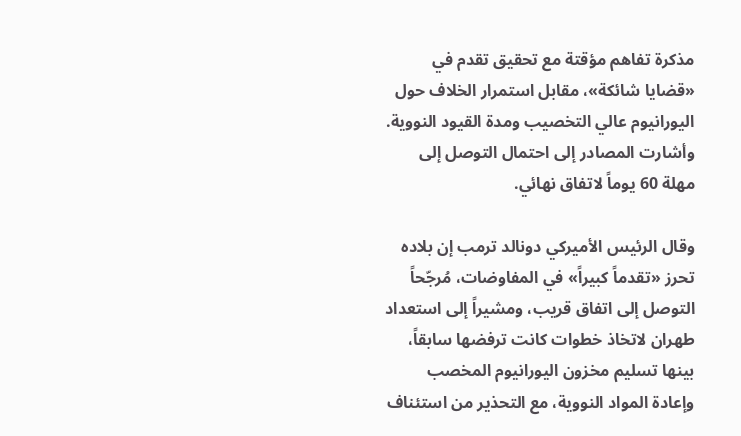مذكرة تفاهم مؤقتة مع تحقيق تقدم في «قضايا شائكة»، مقابل استمرار الخلاف حول اليورانيوم عالي التخصيب ومدة القيود النووية. وأشارت المصادر إلى احتمال التوصل إلى مهلة 60 يوماً لاتفاق نهائي.

وقال الرئيس الأميركي دونالد ترمب إن بلاده تحرز «تقدماً كبيراً» في المفاوضات، مُرجّحاً التوصل إلى اتفاق قريب، ومشيراً إلى استعداد طهران لاتخاذ خطوات كانت ترفضها سابقاً، بينها تسليم مخزون اليورانيوم المخصب وإعادة المواد النووية، مع التحذير من استئناف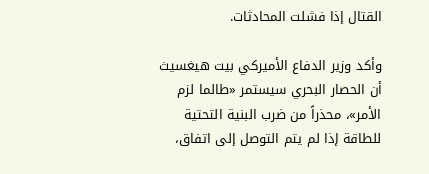القتال إذا فشلت المحادثات.

وأكد وزير الدفاع الأميركي بيت هيغسيث أن الحصار البحري سيستمر «طالما لزم الأمر»، محذراً من ضرب البنية التحتية للطاقة إذا لم يتم التوصل إلى اتفاق،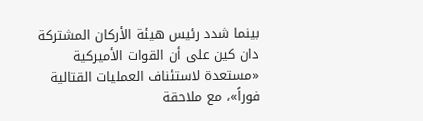بينما شدد رئيس هيئة الأركان المشتركة دان كين على أن القوات الأميركية «مستعدة لاستئناف العمليات القتالية فوراً»، مع ملاحقة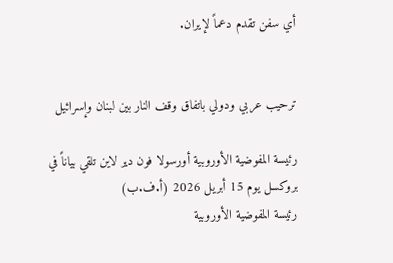أي سفن تقدم دعماً لإيران.


ترحيب عربي ودولي باتفاق وقف النار بين لبنان وإسرائيل

رئيسة المفوضية الأوروبية أورسولا فون دير لاين تلقي بياناً في بروكسل يوم 15 أبريل 2026 (أ.ف.ب)
رئيسة المفوضية الأوروبية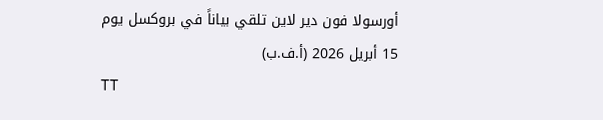أورسولا فون دير لاين تلقي بياناً في بروكسل يوم 15 أبريل 2026 (أ.ف.ب)
TT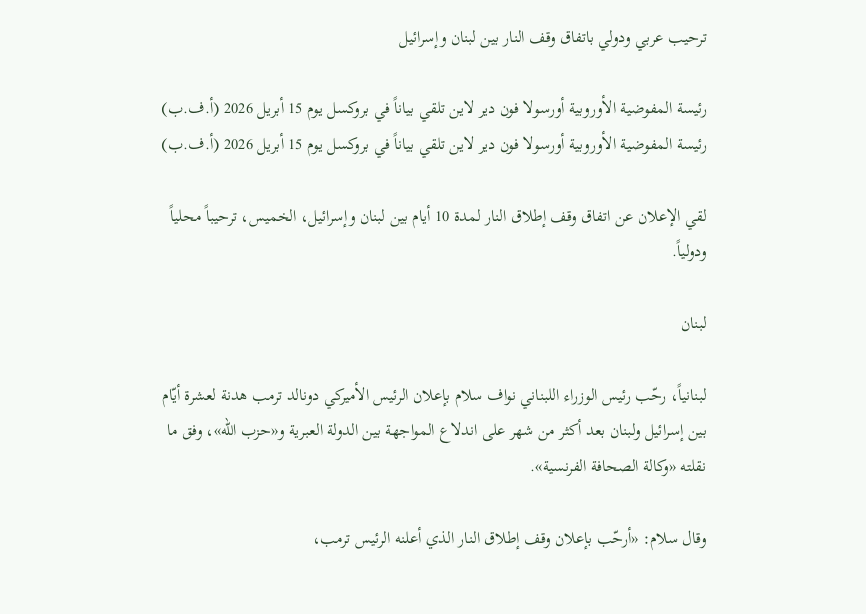ترحيب عربي ودولي باتفاق وقف النار بين لبنان وإسرائيل

رئيسة المفوضية الأوروبية أورسولا فون دير لاين تلقي بياناً في بروكسل يوم 15 أبريل 2026 (أ.ف.ب)
رئيسة المفوضية الأوروبية أورسولا فون دير لاين تلقي بياناً في بروكسل يوم 15 أبريل 2026 (أ.ف.ب)

لقي الإعلان عن اتفاق وقف إطلاق النار لمدة 10 أيام بين لبنان وإسرائيل، الخميس، ترحيباً محلياً ودولياً.

لبنان

لبنانياً، رحّب رئيس الوزراء اللبناني نواف سلام بإعلان الرئيس الأميركي دونالد ترمب هدنة لعشرة أيّام بين إسرائيل ولبنان بعد أكثر من شهر على اندلاع المواجهة بين الدولة العبرية و«حزب الله»، وفق ما نقلته «وكالة الصحافة الفرنسية».

وقال سلام: «أرحّب بإعلان وقف إطلاق النار الذي أعلنه الرئيس ترمب،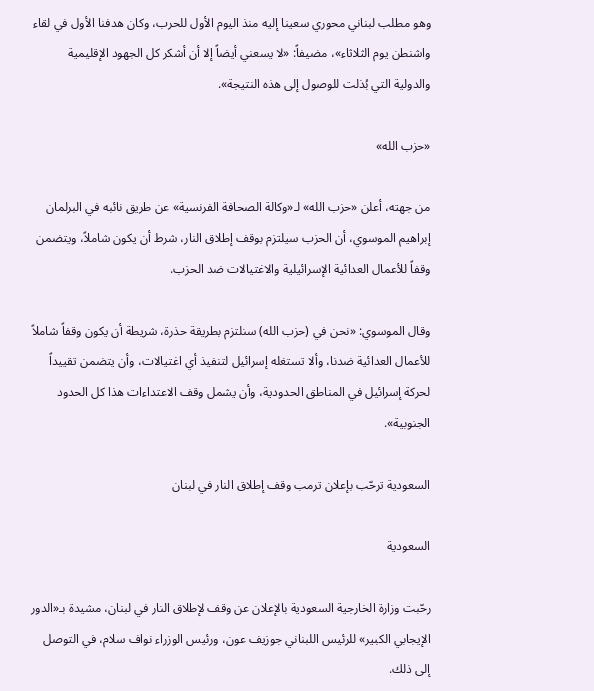وهو مطلب لبناني محوري سعينا إليه منذ اليوم الأول للحرب، وكان هدفنا الأول في لقاء واشنطن يوم الثلاثاء»، مضيفاً: «لا يسعني أيضاً إلا أن أشكر كل الجهود الإقليمية والدولية التي بُذلت للوصول إلى هذه النتيجة».

«حزب الله»

من جهته، أعلن «حزب الله» لـ«وكالة الصحافة الفرنسية» عن طريق نائبه في البرلمان إبراهيم الموسوي، أن الحزب سيلتزم بوقف إطلاق النار، شرط أن يكون شاملاً، ويتضمن وقفاً للأعمال العدائية الإسرائيلية والاغتيالات ضد الحزب.

وقال الموسوي: «نحن في (حزب الله) سنلتزم بطريقة حذرة، شريطة أن يكون وقفاً شاملاً للأعمال العدائية ضدنا، وألا تستغله إسرائيل لتنفيذ أي اغتيالات، وأن يتضمن تقييداً لحركة إسرائيل في المناطق الحدودية، وأن يشمل وقف الاعتداءات هذا كل الحدود الجنوبية».

السعودية ترحّب بإعلان ترمب وقف إطلاق النار في لبنان

السعودية

رحّبت وزارة الخارجية السعودية بالإعلان عن وقف لإطلاق النار في لبنان، مشيدة بـ«الدور الإيجابي الكبير» للرئيس اللبناني جوزيف عون، ورئيس الوزراء نواف سلام، في التوصل إلى ذلك.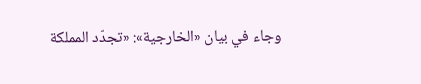وجاء في بيان «الخارجية»: «تجدّد المملكة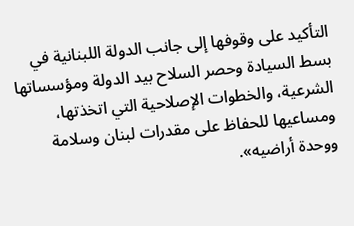التأكيد على وقوفها إلى جانب الدولة اللبنانية في بسط السيادة وحصر السلاح بيد الدولة ومؤسساتها الشرعية، والخطوات الإصلاحية التي اتخذتها، ومساعيها للحفاظ على مقدرات لبنان وسلامة ووحدة أراضيه».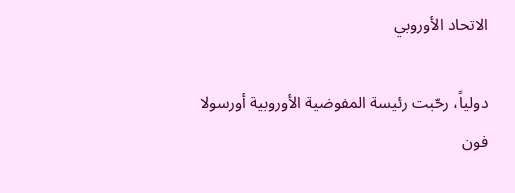الاتحاد الأوروبي

دولياً، رحّبت رئيسة المفوضية الأوروبية أورسولا فون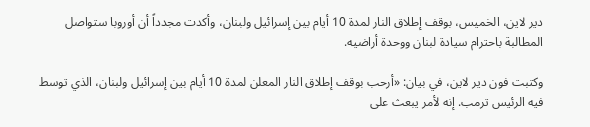دير لاين، الخميس، بوقف إطلاق النار لمدة 10 أيام بين إسرائيل ولبنان، وأكدت مجدداً أن أوروبا ستواصل المطالبة باحترام سيادة لبنان ووحدة أراضيه.

وكتبت فون دير لاين، في بيان: «أرحب بوقف إطلاق النار المعلن لمدة 10 أيام بين إسرائيل ولبنان، الذي توسط فيه الرئيس ترمب. إنه لأمر يبعث على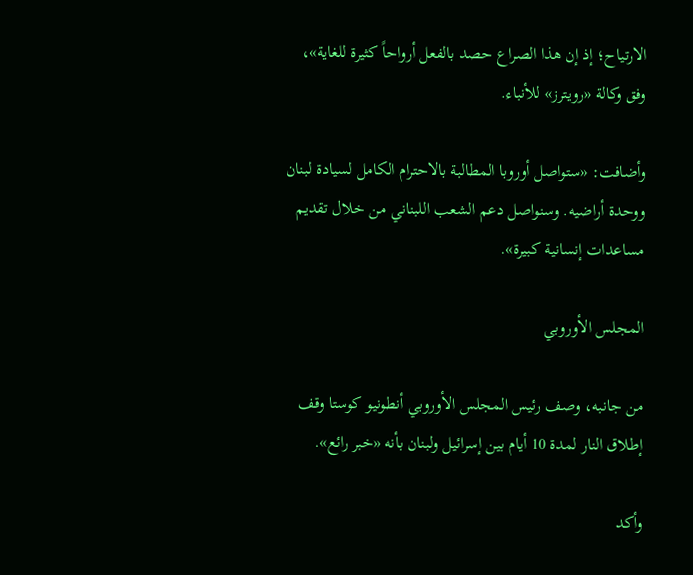الارتياح؛ إذ إن هذا الصراع حصد بالفعل أرواحاً كثيرة للغاية»، وفق وكالة «رويترز» للأنباء.

وأضافت: «ستواصل أوروبا المطالبة بالاحترام الكامل لسيادة لبنان ووحدة أراضيه. وسنواصل دعم الشعب اللبناني من خلال تقديم مساعدات إنسانية كبيرة».

المجلس الأوروبي

من جانبه، وصف رئيس المجلس الأوروبي أنطونيو كوستا وقف إطلاق النار لمدة 10 أيام بين إسرائيل ولبنان بأنه «خبر رائع».

وأكد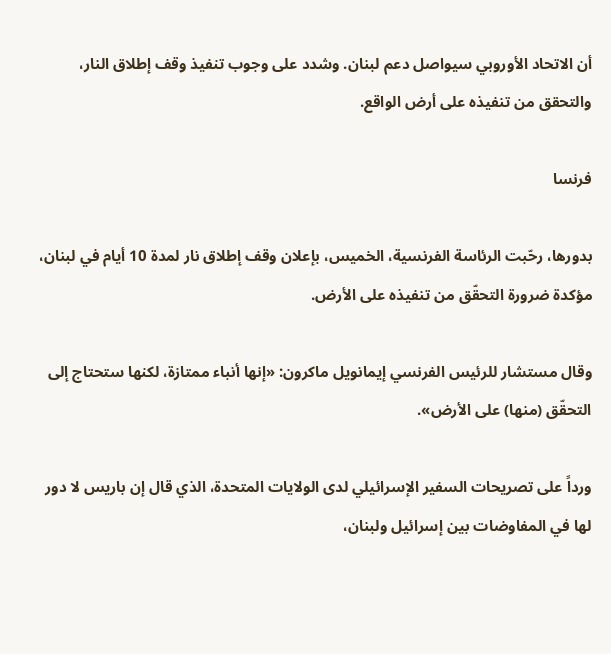أن الاتحاد الأوروبي سيواصل دعم لبنان. وشدد على وجوب تنفيذ وقف إطلاق النار، والتحقق من تنفيذه على أرض الواقع.

فرنسا

بدورها، رحّبت الرئاسة الفرنسية، الخميس، بإعلان وقف إطلاق نار لمدة 10 أيام في لبنان، مؤكدة ضرورة التحقّق من تنفيذه على الأرض.

وقال مستشار للرئيس الفرنسي إيمانويل ماكرون: «إنها أنباء ممتازة، لكنها ستحتاج إلى التحقّق (منها) على الأرض».

ورداً على تصريحات السفير الإسرائيلي لدى الولايات المتحدة، الذي قال إن باريس لا دور لها في المفاوضات بين إسرائيل ولبنان،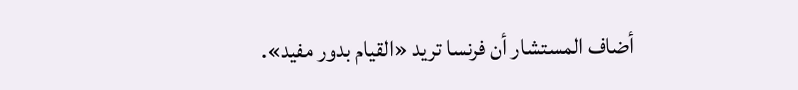أضاف المستشار أن فرنسا تريد «القيام بدور مفيد».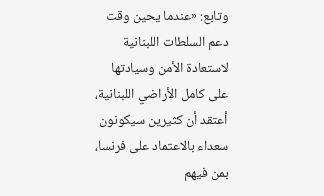وتابع: «عندما يحين وقت دعم السلطات اللبنانية لاستعادة الأمن وسيادتها على كامل الأراضي اللبنانية، أعتقد أن كثيرين سيكونون سعداء بالاعتماد على فرنسا، بمن فيهم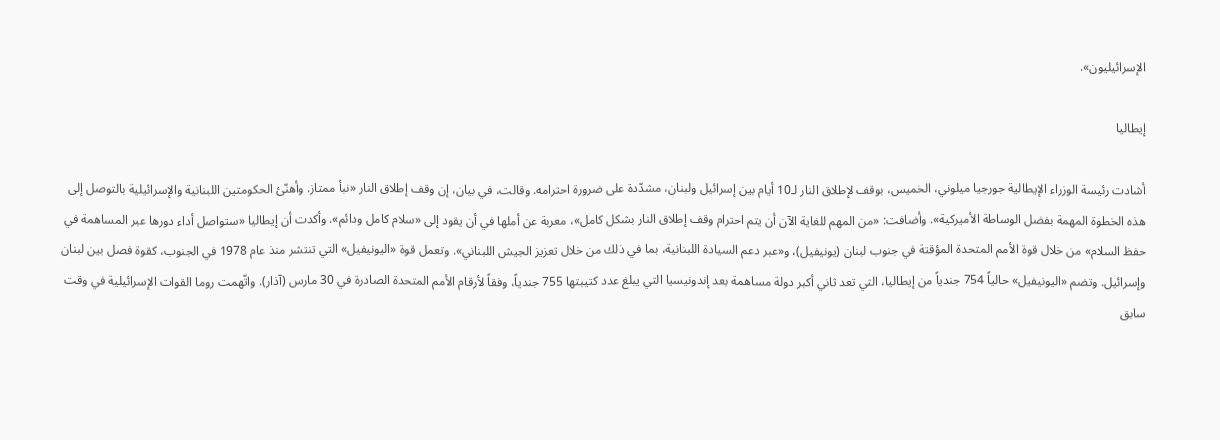الإسرائيليون».

إيطاليا

أشادت رئيسة الوزراء الإيطالية جورجيا ميلوني، الخميس، بوقف لإطلاق النار لـ10 أيام بين إسرائيل ولبنان، مشدّدة على ضرورة احترامه. وقالت، في بيان، إن وقف إطلاق النار «نبأ ممتاز. وأهنّئ الحكومتين اللبنانية والإسرائيلية بالتوصل إلى هذه الخطوة المهمة بفضل الوساطة الأميركية». وأضافت: «من المهم للغاية الآن أن يتم احترام وقف إطلاق النار بشكل كامل»، معربة عن أملها في أن يقود إلى «سلام كامل ودائم». وأكدت أن إيطاليا «ستواصل أداء دورها عبر المساهمة في حفظ السلام» من خلال قوة الأمم المتحدة المؤقتة في جنوب لبنان (يونيفيل)، و«عبر دعم السيادة اللبنانية، بما في ذلك من خلال تعزيز الجيش اللبناني». وتعمل قوة «اليونيفيل» التي تنتشر منذ عام 1978 في الجنوب، كقوة فصل بين لبنان وإسرائيل. وتضم «اليونيفيل» حالياً 754 جندياً من إيطاليا، التي تعد ثاني أكبر دولة مساهمة بعد إندونيسيا التي يبلغ عدد كتيبتها 755 جندياً، وفقاً لأرقام الأمم المتحدة الصادرة في 30 مارس (آذار). واتّهمت روما القوات الإسرائيلية في وقت سابق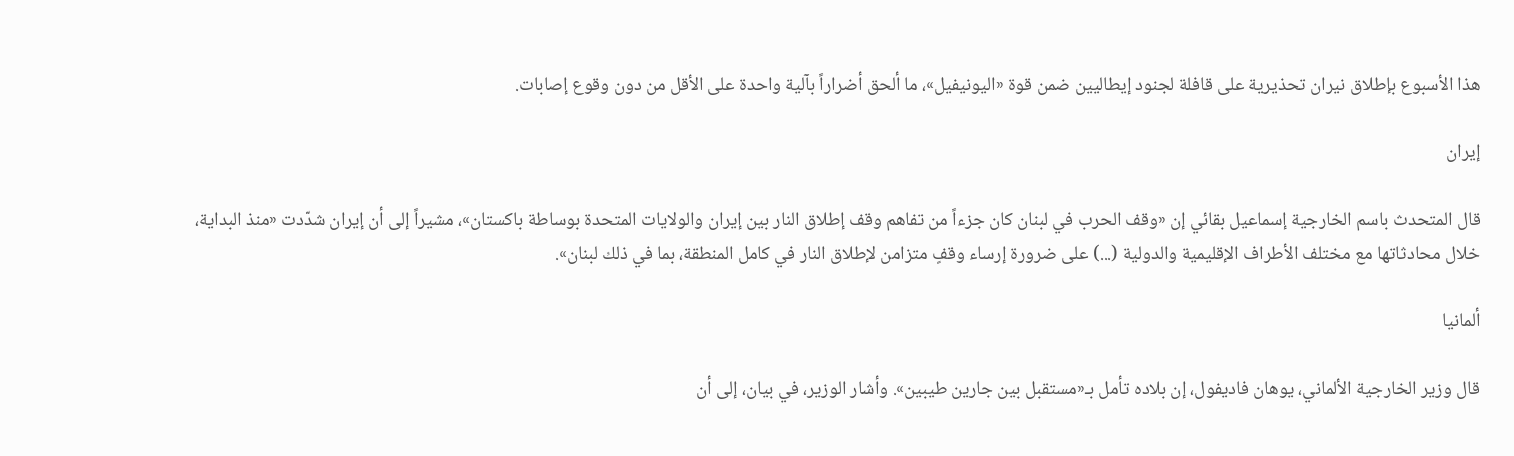هذا الأسبوع بإطلاق نيران تحذيرية على قافلة لجنود إيطاليين ضمن قوة «اليونيفيل»، ما ألحق أضراراً بآلية واحدة على الأقل من دون وقوع إصابات.

إيران

قال المتحدث باسم الخارجية إسماعيل بقائي إن «وقف الحرب في لبنان كان جزءاً من تفاهم وقف إطلاق النار بين إيران والولايات المتحدة بوساطة باكستان»، مشيراً إلى أن إيران شدّدت «منذ البداية، خلال محادثاتها مع مختلف الأطراف الإقليمية والدولية (...) على ضرورة إرساء وقفٍ متزامن لإطلاق النار في كامل المنطقة، بما في ذلك لبنان».

ألمانيا

قال وزير الخارجية الألماني، يوهان فاديفول، إن بلاده تأمل بـ«مستقبل بين جارين طيبين». وأشار الوزير، في بيان، إلى أن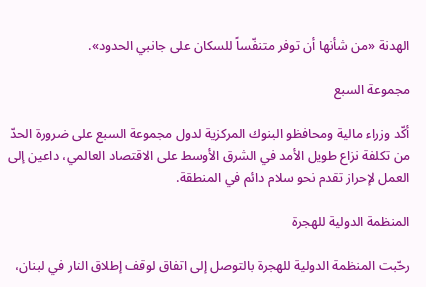الهدنة «من شأنها أن توفر متنفّساً للسكان على جانبي الحدود».

مجموعة السبع

أكّد وزراء مالية ومحافظو البنوك المركزية لدول مجموعة السبع على ضرورة الحدّ من تكلفة نزاع طويل الأمد في الشرق الأوسط على الاقتصاد العالمي، داعين إلى العمل لإحراز تقدم نحو سلام دائم في المنطقة.

المنظمة الدولية للهجرة

رحّبت المنظمة الدولية للهجرة بالتوصل إلى اتفاق لوقف إطلاق النار في لبنان،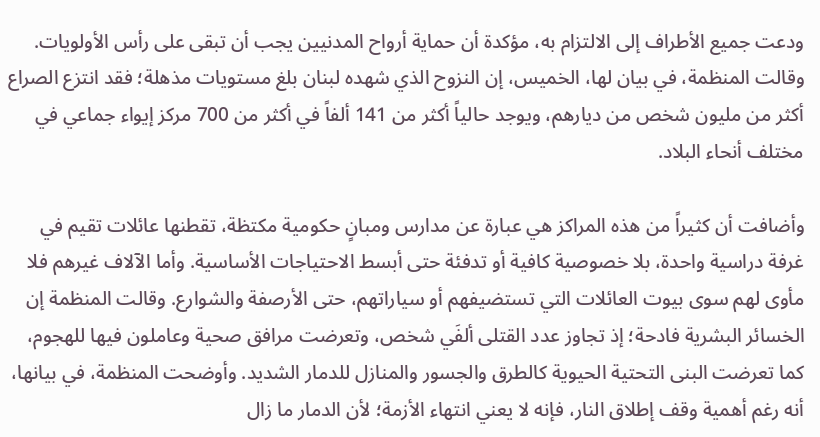ودعت جميع الأطراف إلى الالتزام به، مؤكدة أن حماية أرواح المدنيين يجب أن تبقى على رأس الأولويات. وقالت المنظمة، في بيان لها، الخميس، إن النزوح الذي شهده لبنان بلغ مستويات مذهلة؛ فقد انتزع الصراع أكثر من مليون شخص من ديارهم، ويوجد حالياً أكثر من 141 ألفاً في أكثر من 700 مركز إيواء جماعي في مختلف أنحاء البلاد.

وأضافت أن كثيراً من هذه المراكز هي عبارة عن مدارس ومبانٍ حكومية مكتظة، تقطنها عائلات تقيم في غرفة دراسية واحدة، بلا خصوصية كافية أو تدفئة حتى أبسط الاحتياجات الأساسية. وأما الآلاف غيرهم فلا مأوى لهم سوى بيوت العائلات التي تستضيفهم أو سياراتهم، حتى الأرصفة والشوارع. وقالت المنظمة إن الخسائر البشرية فادحة؛ إذ تجاوز عدد القتلى ألفَي شخص، وتعرضت مرافق صحية وعاملون فيها للهجوم، كما تعرضت البنى التحتية الحيوية كالطرق والجسور والمنازل للدمار الشديد. وأوضحت المنظمة، في بيانها، أنه رغم أهمية وقف إطلاق النار، فإنه لا يعني انتهاء الأزمة؛ لأن الدمار ما زال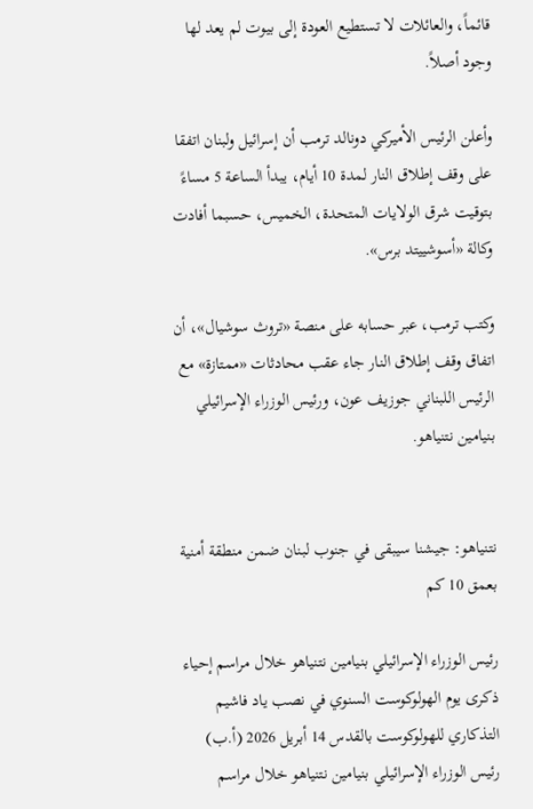قائماً، والعائلات لا تستطيع العودة إلى بيوت لم يعد لها وجود أصلاً.

وأعلن الرئيس الأميركي دونالد ترمب أن إسرائيل ولبنان اتفقا على وقف إطلاق النار لمدة 10 أيام، يبدأ الساعة 5 مساءً بتوقيت شرق الولايات المتحدة، الخميس، حسبما أفادت وكالة «أسوشييتد برس».

وكتب ترمب، عبر حسابه على منصة «تروث سوشيال»، أن اتفاق وقف إطلاق النار جاء عقب محادثات «ممتازة» مع الرئيس اللبناني جوزيف عون، ورئيس الوزراء الإسرائيلي بنيامين نتنياهو.


نتنياهو: جيشنا سيبقى في جنوب لبنان ضمن منطقة أمنية بعمق 10 كم

رئيس الوزراء الإسرائيلي بنيامين نتنياهو خلال مراسم إحياء ذكرى يوم الهولوكوست السنوي في نصب ياد فاشيم التذكاري للهولوكوست بالقدس 14 أبريل 2026 (أ.ب)
رئيس الوزراء الإسرائيلي بنيامين نتنياهو خلال مراسم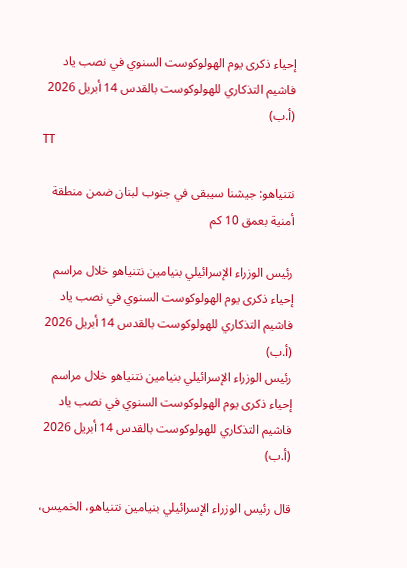إحياء ذكرى يوم الهولوكوست السنوي في نصب ياد فاشيم التذكاري للهولوكوست بالقدس 14 أبريل 2026 (أ.ب)
TT

نتنياهو: جيشنا سيبقى في جنوب لبنان ضمن منطقة أمنية بعمق 10 كم

رئيس الوزراء الإسرائيلي بنيامين نتنياهو خلال مراسم إحياء ذكرى يوم الهولوكوست السنوي في نصب ياد فاشيم التذكاري للهولوكوست بالقدس 14 أبريل 2026 (أ.ب)
رئيس الوزراء الإسرائيلي بنيامين نتنياهو خلال مراسم إحياء ذكرى يوم الهولوكوست السنوي في نصب ياد فاشيم التذكاري للهولوكوست بالقدس 14 أبريل 2026 (أ.ب)

قال رئيس الوزراء الإسرائيلي بنيامين نتنياهو، الخميس،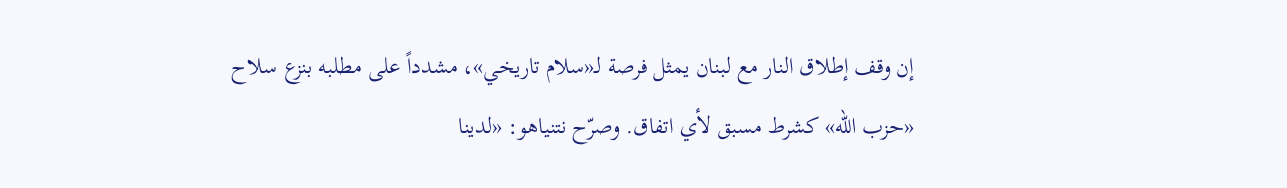إن وقف إطلاق النار مع لبنان يمثل فرصة لـ«سلام تاريخي»، مشدداً على مطلبه بنزع سلاح «حزب الله» كشرط مسبق لأي اتفاق. وصرّح نتنياهو: «لدينا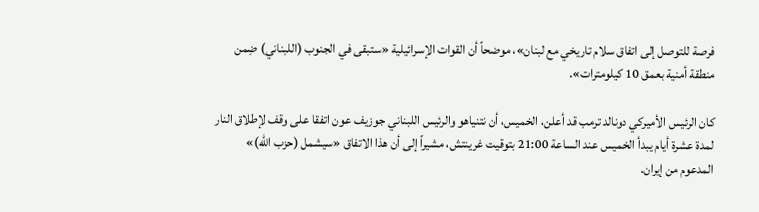فرصة للتوصل إلى اتفاق سلام تاريخي مع لبنان»، موضحاً أن القوات الإسرائيلية «ستبقى في الجنوب (اللبناني) ضِمن منطقة أمنية بعمق 10 كيلومترات».

كان الرئيس الأميركي دونالد ترمب قد أعلن، الخميس، أن نتنياهو والرئيس اللبناني جوزيف عون اتفقا على وقف لإطلاق النار لمدة عشرة أيام يبدأ الخميس عند الساعة 21:00 بتوقيت غرينتش، مشيراً إلى أن هذا الاتفاق «سيشمل (حزب الله)» المدعوم من إيران.